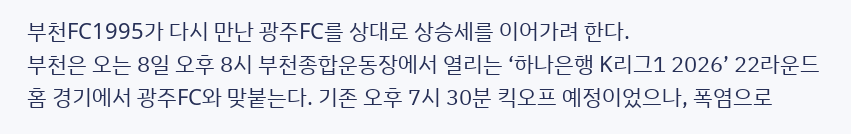부천FC1995가 다시 만난 광주FC를 상대로 상승세를 이어가려 한다.
부천은 오는 8일 오후 8시 부천종합운동장에서 열리는 ‘하나은행 K리그1 2026’ 22라운드 홈 경기에서 광주FC와 맞붙는다. 기존 오후 7시 30분 킥오프 예정이었으나, 폭염으로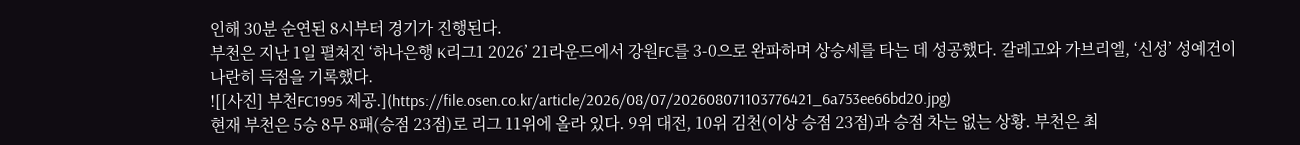인해 30분 순연된 8시부터 경기가 진행된다.
부천은 지난 1일 펼쳐진 ‘하나은행 K리그1 2026’ 21라운드에서 강원FC를 3-0으로 완파하며 상승세를 타는 데 성공했다. 갈레고와 가브리엘, ‘신성’ 성예건이 나란히 득점을 기록했다.
![[사진] 부천FC1995 제공.](https://file.osen.co.kr/article/2026/08/07/202608071103776421_6a753ee66bd20.jpg)
현재 부천은 5승 8무 8패(승점 23점)로 리그 11위에 올라 있다. 9위 대전, 10위 김천(이상 승점 23점)과 승점 차는 없는 상황. 부천은 최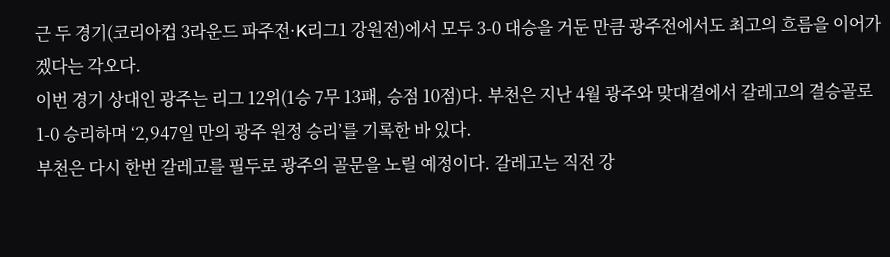근 두 경기(코리아컵 3라운드 파주전·K리그1 강원전)에서 모두 3-0 대승을 거둔 만큼 광주전에서도 최고의 흐름을 이어가겠다는 각오다.
이번 경기 상대인 광주는 리그 12위(1승 7무 13패, 승점 10점)다. 부천은 지난 4월 광주와 맞대결에서 갈레고의 결승골로 1-0 승리하며 ‘2,947일 만의 광주 원정 승리’를 기록한 바 있다.
부천은 다시 한번 갈레고를 필두로 광주의 골문을 노릴 예정이다. 갈레고는 직전 강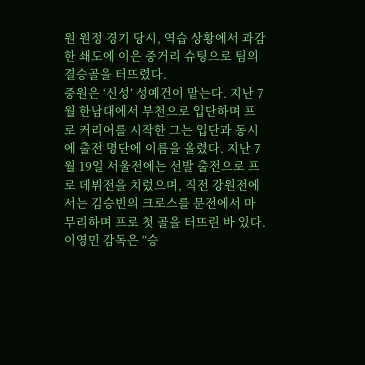원 원정 경기 당시, 역습 상황에서 과감한 쇄도에 이은 중거리 슈팅으로 팀의 결승골을 터뜨렸다.
중원은 ‘신성’ 성예건이 맡는다. 지난 7월 한남대에서 부천으로 입단하며 프로 커리어를 시작한 그는 입단과 동시에 출전 명단에 이름을 올렸다. 지난 7월 19일 서울전에는 선발 출전으로 프로 데뷔전을 치렀으며, 직전 강원전에서는 김승빈의 크로스를 문전에서 마무리하며 프로 첫 골을 터뜨린 바 있다.
이영민 감독은 “승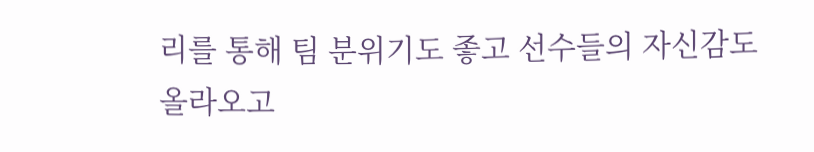리를 통해 팀 분위기도 좋고 선수들의 자신감도 올라오고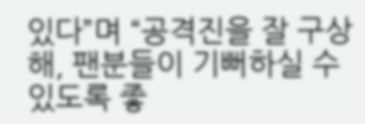있다”며 “공격진을 잘 구상해, 팬분들이 기뻐하실 수 있도록 좋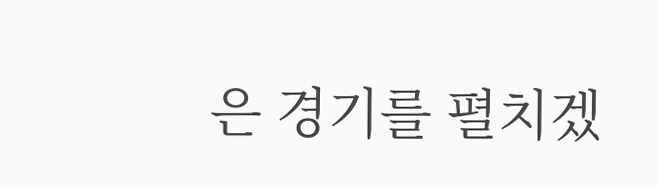은 경기를 펼치겠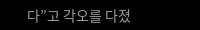다”고 각오를 다졌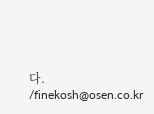다.
/finekosh@osen.co.kr